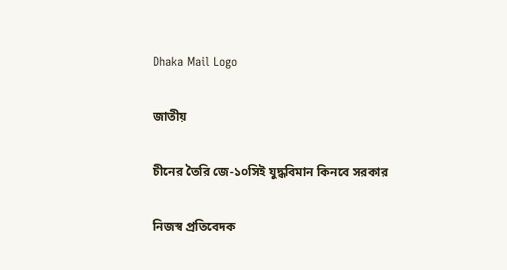Dhaka Mail Logo

জাতীয়

চীনের তৈরি জে-১০সিই যুদ্ধবিমান কিনবে সরকার

নিজস্ব প্রতিবেদক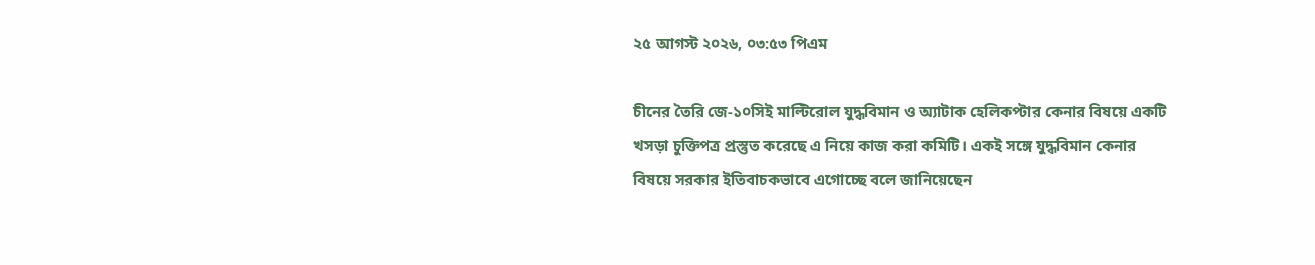২৫ আগস্ট ২০২৬, ০৩:৫৩ পিএম

চীনের তৈরি জে-১০সিই মাল্টিরোল যুদ্ধবিমান ও অ্যাটাক হেলিকপ্টার কেনার বিষয়ে একটি খসড়া চুক্তিপত্র প্রস্তুত করেছে এ নিয়ে কাজ করা কমিটি। একই সঙ্গে যুদ্ধবিমান কেনার বিষয়ে সরকার ইতিবাচকভাবে এগোচ্ছে বলে জানিয়েছেন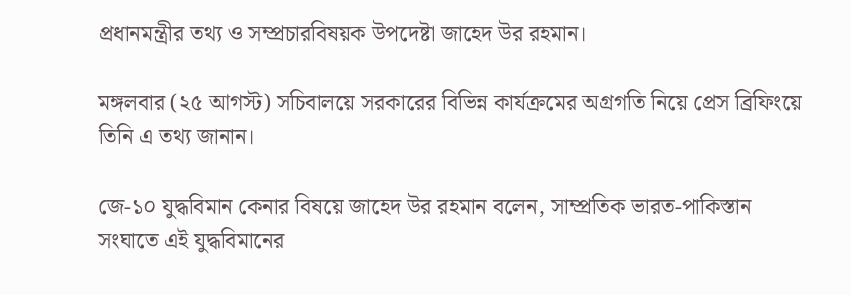প্রধানমন্ত্রীর তথ্য ও সম্প্রচারবিষয়ক উপদেষ্টা জাহেদ উর রহমান।

মঙ্গলবার (২৫ আগস্ট) সচিবালয়ে সরকারের বিভিন্ন কার্যক্রমের অগ্রগতি নিয়ে প্রেস ব্রিফিংয়ে তিনি এ তথ্য জানান।

জে-১০ যুদ্ধবিমান কেনার বিষয়ে জাহেদ উর রহমান বলেন, সাম্প্রতিক ভারত-পাকিস্তান সংঘাতে এই যুদ্ধবিমানের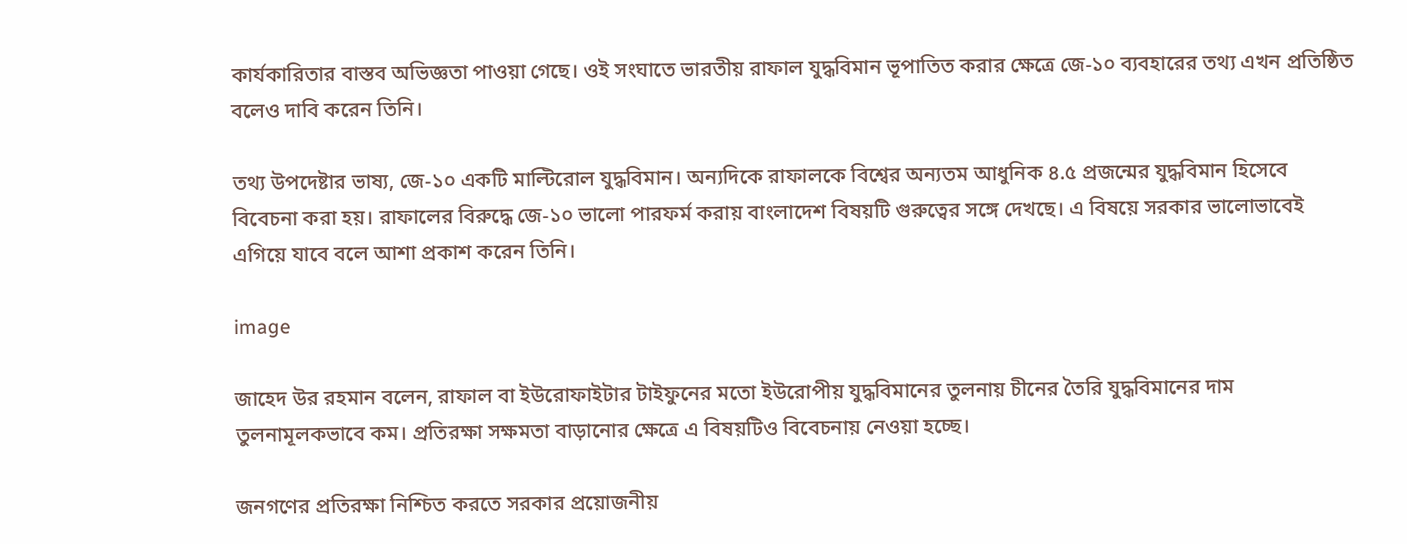কার্যকারিতার বাস্তব অভিজ্ঞতা পাওয়া গেছে। ওই সংঘাতে ভারতীয় রাফাল যুদ্ধবিমান ভূপাতিত করার ক্ষেত্রে জে-১০ ব্যবহারের তথ্য এখন প্রতিষ্ঠিত বলেও দাবি করেন তিনি।

তথ্য উপদেষ্টার ভাষ্য, জে-১০ একটি মাল্টিরোল যুদ্ধবিমান। অন্যদিকে রাফালকে বিশ্বের অন্যতম আধুনিক ৪.৫ প্রজন্মের যুদ্ধবিমান হিসেবে বিবেচনা করা হয়। রাফালের বিরুদ্ধে জে-১০ ভালো পারফর্ম করায় বাংলাদেশ বিষয়টি গুরুত্বের সঙ্গে দেখছে। এ বিষয়ে সরকার ভালোভাবেই এগিয়ে যাবে বলে আশা প্রকাশ করেন তিনি।

image

জাহেদ উর রহমান বলেন, রাফাল বা ইউরোফাইটার টাইফুনের মতো ইউরোপীয় যুদ্ধবিমানের তুলনায় চীনের তৈরি যুদ্ধবিমানের দাম তুলনামূলকভাবে কম। প্রতিরক্ষা সক্ষমতা বাড়ানোর ক্ষেত্রে এ বিষয়টিও বিবেচনায় নেওয়া হচ্ছে।

জনগণের প্রতিরক্ষা নিশ্চিত করতে সরকার প্রয়োজনীয়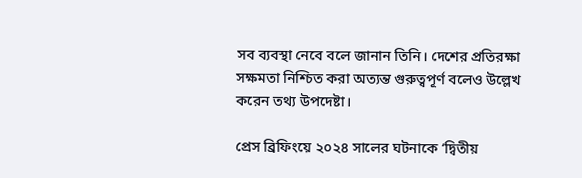সব ব্যবস্থা নেবে বলে জানান তিনি। দেশের প্রতিরক্ষা সক্ষমতা নিশ্চিত করা অত্যন্ত গুরুত্বপূর্ণ বলেও উল্লেখ করেন তথ্য উপদেষ্টা।

প্রেস ব্রিফিংয়ে ২০২৪ সালের ঘটনাকে ‘দ্বিতীয়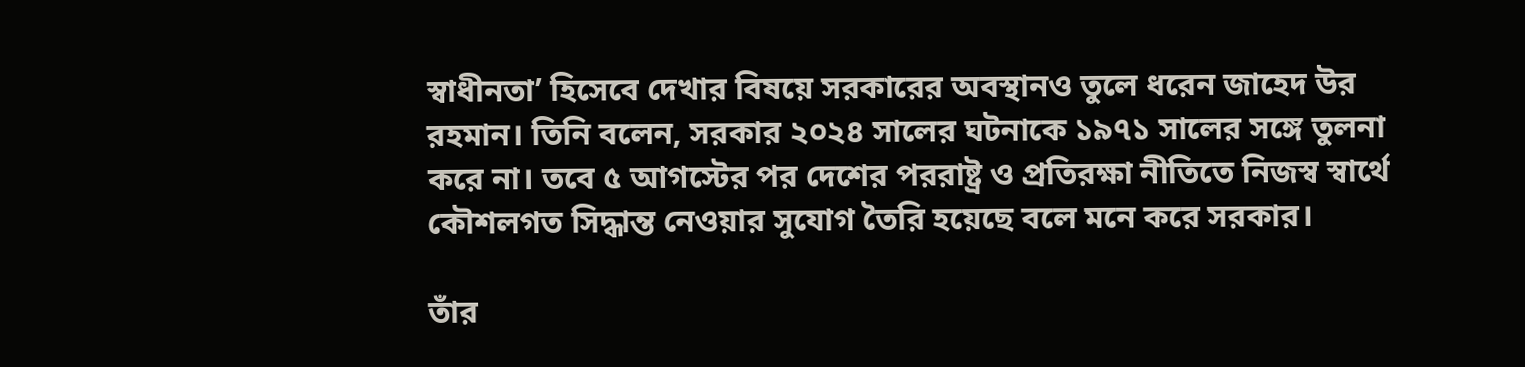স্বাধীনতা’ হিসেবে দেখার বিষয়ে সরকারের অবস্থানও তুলে ধরেন জাহেদ উর রহমান। তিনি বলেন, সরকার ২০২৪ সালের ঘটনাকে ১৯৭১ সালের সঙ্গে তুলনা করে না। তবে ৫ আগস্টের পর দেশের পররাষ্ট্র ও প্রতিরক্ষা নীতিতে নিজস্ব স্বার্থে কৌশলগত সিদ্ধান্ত নেওয়ার সুযোগ তৈরি হয়েছে বলে মনে করে সরকার।

তাঁর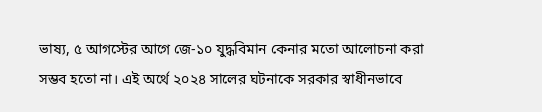ভাষ্য, ৫ আগস্টের আগে জে-১০ যুদ্ধবিমান কেনার মতো আলোচনা করা সম্ভব হতো না। এই অর্থে ২০২৪ সালের ঘটনাকে সরকার স্বাধীনভাবে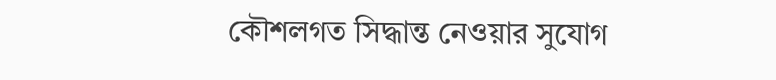কৌশলগত সিদ্ধান্ত নেওয়ার সুযোগ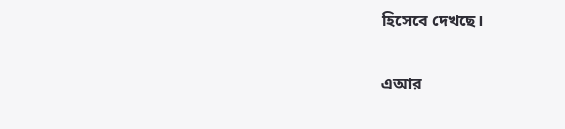হিসেবে দেখছে।

এআর